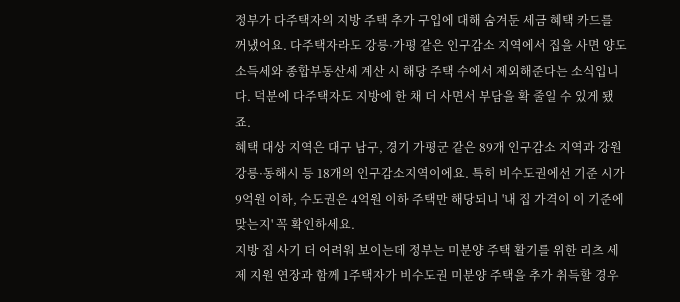정부가 다주택자의 지방 주택 추가 구입에 대해 숨겨둔 세금 혜택 카드를 꺼냈어요. 다주택자라도 강릉·가평 같은 인구감소 지역에서 집을 사면 양도소득세와 종합부동산세 계산 시 해당 주택 수에서 제외해준다는 소식입니다. 덕분에 다주택자도 지방에 한 채 더 사면서 부담을 확 줄일 수 있게 됐죠.
혜택 대상 지역은 대구 남구, 경기 가평군 같은 89개 인구감소 지역과 강원 강릉·동해시 등 18개의 인구감소지역이에요. 특히 비수도권에선 기준 시가 9억원 이하, 수도권은 4억원 이하 주택만 해당되니 '내 집 가격이 이 기준에 맞는지' 꼭 확인하세요.
지방 집 사기 더 어려워 보이는데 정부는 미분양 주택 활기를 위한 리츠 세제 지원 연장과 함께 1주택자가 비수도권 미분양 주택을 추가 취득할 경우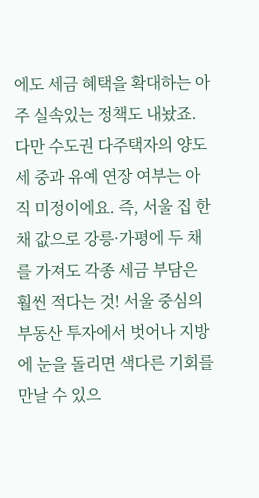에도 세금 혜택을 확대하는 아주 실속있는 정책도 내놨죠.
다만 수도권 다주택자의 양도세 중과 유예 연장 여부는 아직 미정이에요. 즉, 서울 집 한 채 값으로 강릉·가평에 두 채를 가져도 각종 세금 부담은 훨씬 적다는 것! 서울 중심의 부동산 투자에서 벗어나 지방에 눈을 돌리면 색다른 기회를 만날 수 있으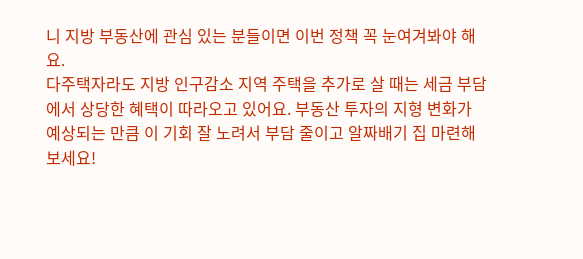니 지방 부동산에 관심 있는 분들이면 이번 정책 꼭 눈여겨봐야 해요.
다주택자라도 지방 인구감소 지역 주택을 추가로 살 때는 세금 부담에서 상당한 혜택이 따라오고 있어요. 부동산 투자의 지형 변화가 예상되는 만큼 이 기회 잘 노려서 부담 줄이고 알짜배기 집 마련해 보세요!